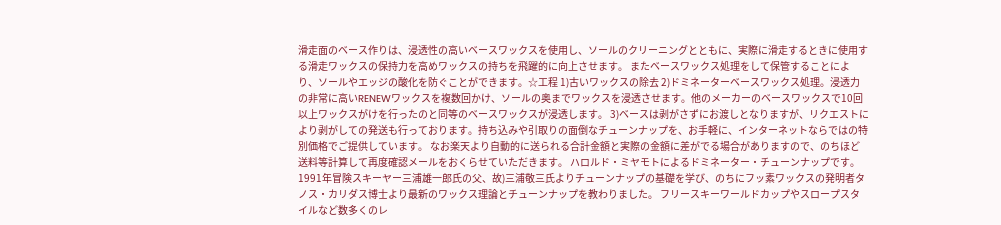滑走面のベース作りは、浸透性の高いベースワックスを使用し、ソールのクリーニングとともに、実際に滑走するときに使用する滑走ワックスの保持力を高めワックスの持ちを飛躍的に向上させます。 またベースワックス処理をして保管することにより、ソールやエッジの酸化を防ぐことができます。☆工程 1)古いワックスの除去 2)ドミネーターベースワックス処理。浸透力の非常に高いRENEWワックスを複数回かけ、ソールの奥までワックスを浸透させます。他のメーカーのベースワックスで10回以上ワックスがけを行ったのと同等のベースワックスが浸透します。 3)ベースは剥がさずにお渡しとなりますが、リクエストにより剥がしての発送も行っております。持ち込みや引取りの面倒なチューンナップを、お手軽に、インターネットならではの特別価格でご提供しています。 なお楽天より自動的に送られる合計金額と実際の金額に差がでる場合がありますので、のちほど送料等計算して再度確認メールをおくらせていただきます。 ハロルド・ミヤモトによるドミネーター・チューンナップです。 1991年冒険スキーヤー三浦雄一郎氏の父、故)三浦敬三氏よりチューンナップの基礎を学び、のちにフッ素ワックスの発明者タノス・カリダス博士より最新のワックス理論とチューンナップを教わりました。 フリースキーワールドカップやスロープスタイルなど数多くのレ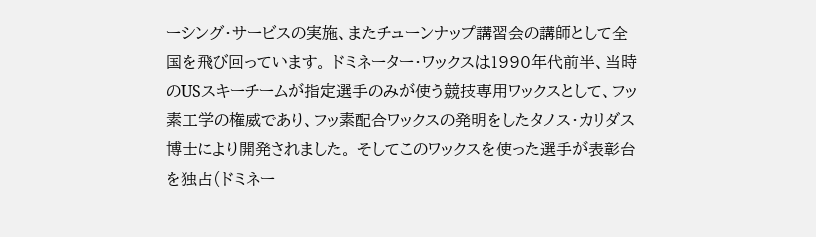ーシング・サービスの実施、またチューンナップ講習会の講師として全国を飛び回っています。 ドミネーター・ワックスは1990年代前半、当時のUSスキーチームが指定選手のみが使う競技専用ワックスとして、フッ素工学の権威であり、フッ素配合ワックスの発明をしたタノス・カリダス博士により開発されました。 そしてこのワックスを使った選手が表彰台を独占(ドミネー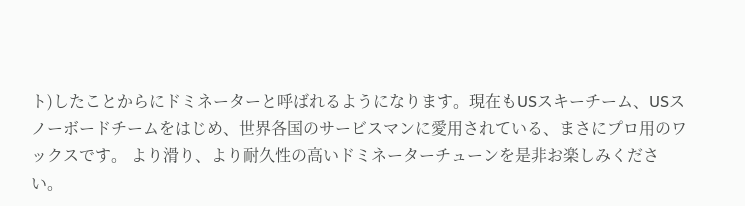ト)したことからにドミネーターと呼ばれるようになります。現在もUSスキーチーム、USスノーボードチームをはじめ、世界各国のサービスマンに愛用されている、まさにプロ用のワックスです。 より滑り、より耐久性の高いドミネーターチューンを是非お楽しみください。